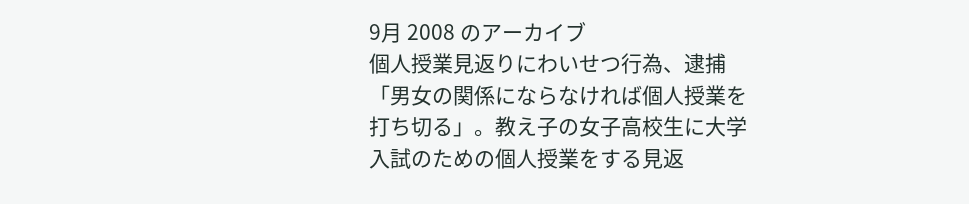9月 2008 のアーカイブ
個人授業見返りにわいせつ行為、逮捕
「男女の関係にならなければ個人授業を打ち切る」。教え子の女子高校生に大学入試のための個人授業をする見返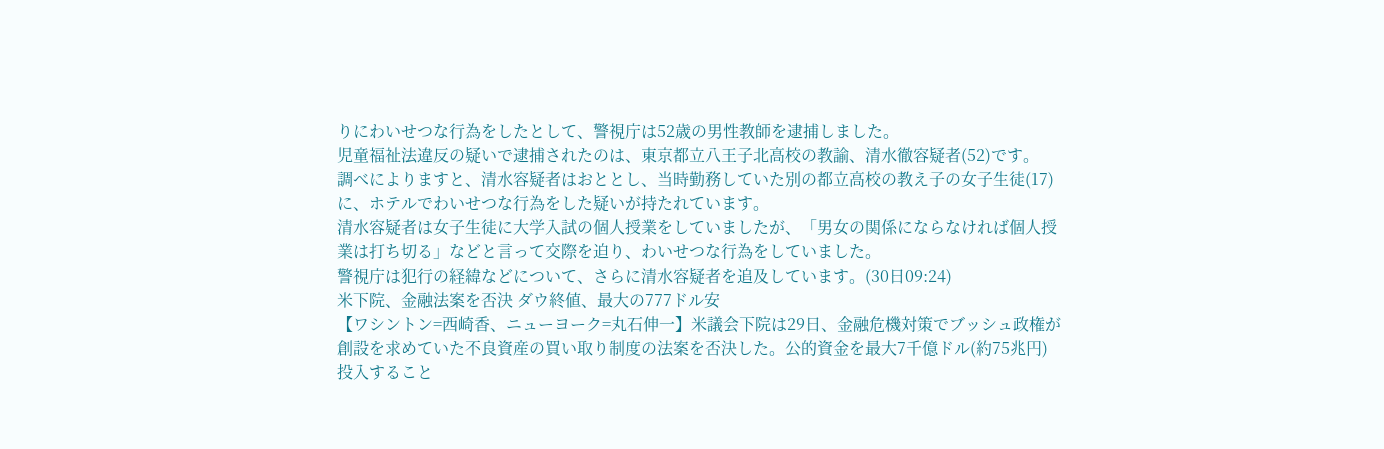りにわいせつな行為をしたとして、警視庁は52歳の男性教師を逮捕しました。
児童福祉法違反の疑いで逮捕されたのは、東京都立八王子北高校の教諭、清水徹容疑者(52)です。
調べによりますと、清水容疑者はおととし、当時勤務していた別の都立高校の教え子の女子生徒(17)に、ホテルでわいせつな行為をした疑いが持たれています。
清水容疑者は女子生徒に大学入試の個人授業をしていましたが、「男女の関係にならなければ個人授業は打ち切る」などと言って交際を迫り、わいせつな行為をしていました。
警視庁は犯行の経緯などについて、さらに清水容疑者を追及しています。(30日09:24)
米下院、金融法案を否決 ダウ終値、最大の777ドル安
【ワシントン=西崎香、ニューヨーク=丸石伸一】米議会下院は29日、金融危機対策でブッシュ政権が創設を求めていた不良資産の買い取り制度の法案を否決した。公的資金を最大7千億ドル(約75兆円)投入すること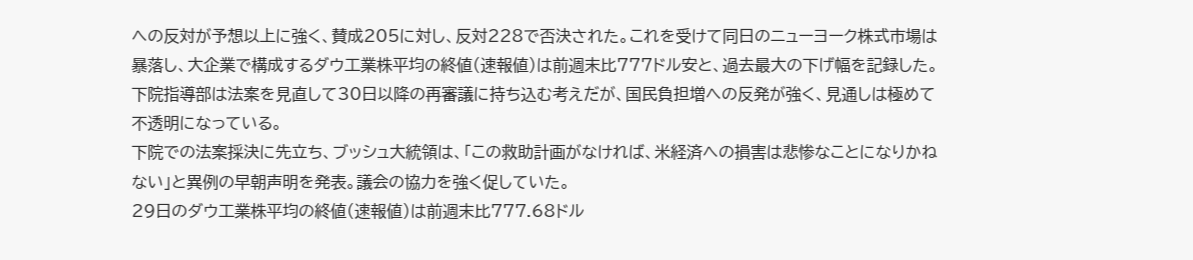への反対が予想以上に強く、賛成205に対し、反対228で否決された。これを受けて同日のニューヨーク株式市場は暴落し、大企業で構成するダウ工業株平均の終値(速報値)は前週末比777ドル安と、過去最大の下げ幅を記録した。
下院指導部は法案を見直して30日以降の再審議に持ち込む考えだが、国民負担増への反発が強く、見通しは極めて不透明になっている。
下院での法案採決に先立ち、ブッシュ大統領は、「この救助計画がなければ、米経済への損害は悲惨なことになりかねない」と異例の早朝声明を発表。議会の協力を強く促していた。
29日のダウ工業株平均の終値(速報値)は前週末比777.68ドル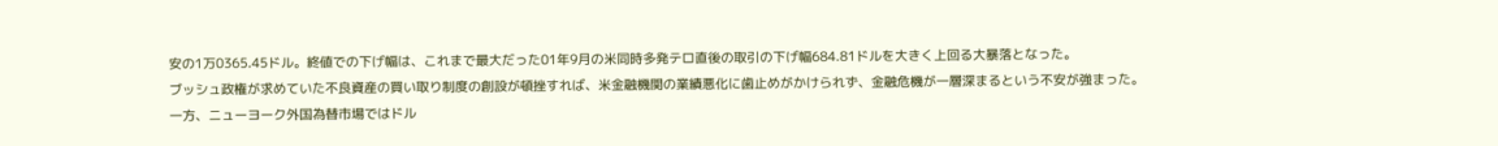安の1万0365.45ドル。終値での下げ幅は、これまで最大だった01年9月の米同時多発テロ直後の取引の下げ幅684.81ドルを大きく上回る大暴落となった。
ブッシュ政権が求めていた不良資産の買い取り制度の創設が頓挫すれば、米金融機関の業績悪化に歯止めがかけられず、金融危機が一層深まるという不安が強まった。
一方、ニューヨーク外国為替市場ではドル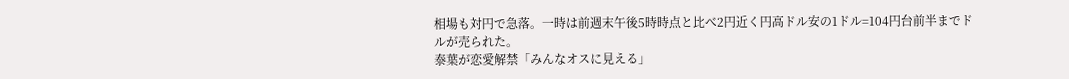相場も対円で急落。一時は前週末午後5時時点と比べ2円近く円高ドル安の1ドル=104円台前半までドルが売られた。
泰葉が恋愛解禁「みんなオスに見える」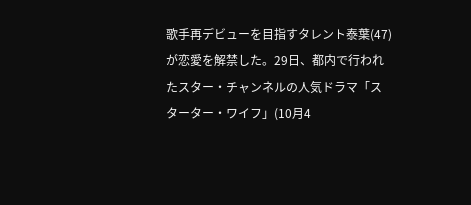歌手再デビューを目指すタレント泰葉(47)が恋愛を解禁した。29日、都内で行われたスター・チャンネルの人気ドラマ「スターター・ワイフ」(10月4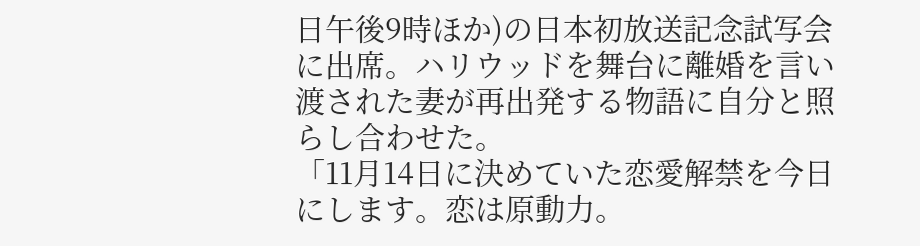日午後9時ほか)の日本初放送記念試写会に出席。ハリウッドを舞台に離婚を言い渡された妻が再出発する物語に自分と照らし合わせた。
「11月14日に決めていた恋愛解禁を今日にします。恋は原動力。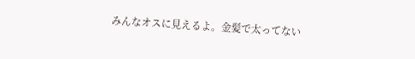みんなオスに見えるよ。金髪で太ってない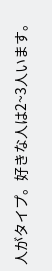人がタイプ。好きな人は2~3人います。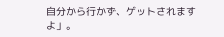自分から行かず、ゲットされますよ」。